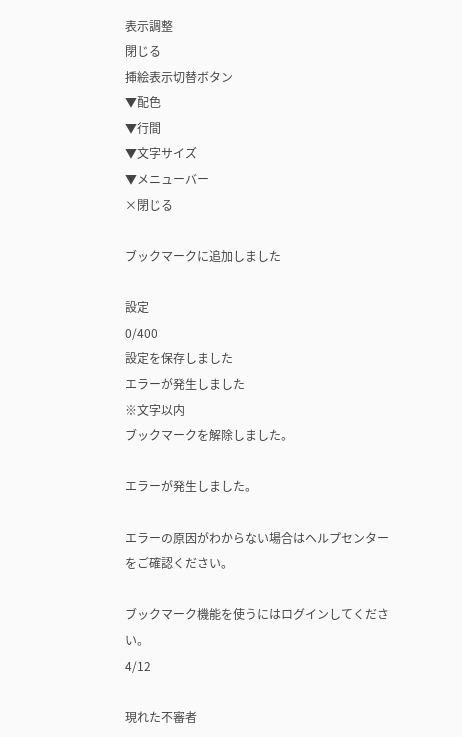表示調整
閉じる
挿絵表示切替ボタン
▼配色
▼行間
▼文字サイズ
▼メニューバー
×閉じる

ブックマークに追加しました

設定
0/400
設定を保存しました
エラーが発生しました
※文字以内
ブックマークを解除しました。

エラーが発生しました。

エラーの原因がわからない場合はヘルプセンターをご確認ください。

ブックマーク機能を使うにはログインしてください。
4/12

現れた不審者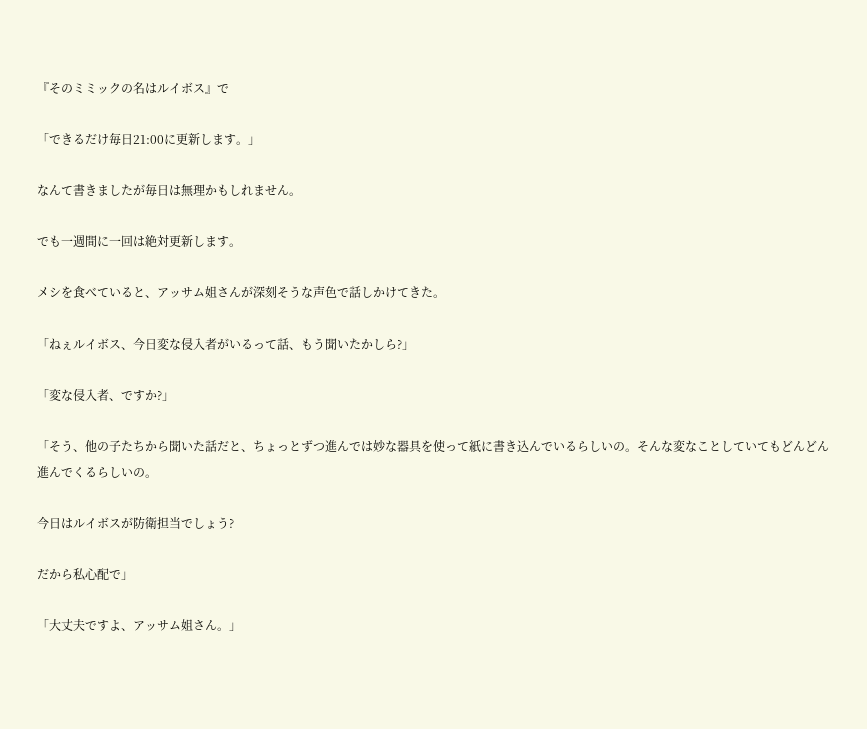『そのミミックの名はルイボス』で

「できるだけ毎日21:00に更新します。」

なんて書きましたが毎日は無理かもしれません。

でも一週間に一回は絶対更新します。

メシを食べていると、アッサム姐さんが深刻そうな声色で話しかけてきた。

「ねぇルイボス、今日変な侵入者がいるって話、もう聞いたかしら?」

「変な侵入者、ですか?」

「そう、他の子たちから聞いた話だと、ちょっとずつ進んでは妙な器具を使って紙に書き込んでいるらしいの。そんな変なことしていてもどんどん進んでくるらしいの。

今日はルイボスが防衛担当でしょう?

だから私心配で」

「大丈夫ですよ、アッサム姐さん。」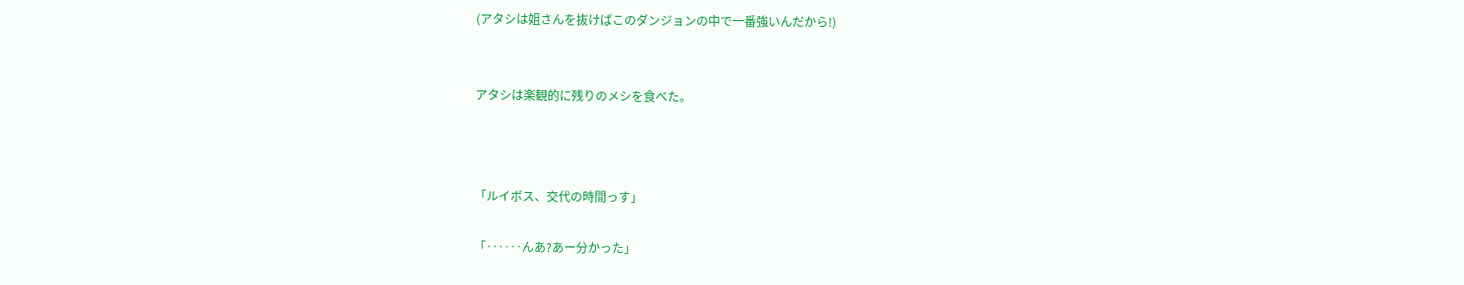(アタシは姐さんを抜けばこのダンジョンの中で一番強いんだから!)


アタシは楽観的に残りのメシを食べた。



「ルイボス、交代の時間っす」

「‥‥‥んあ?あー分かった」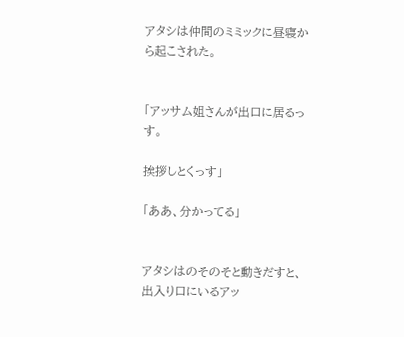アタシは仲間のミミックに昼寝から起こされた。


「アッサム姐さんが出口に居るっす。

挨拶しとくっす」

「ああ、分かってる」


アタシはのそのそと動きだすと、出入り口にいるアッ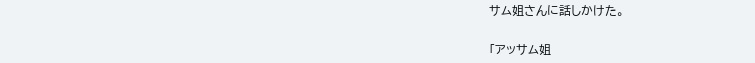サム姐さんに話しかけた。


「アッサム姐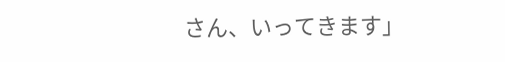さん、いってきます」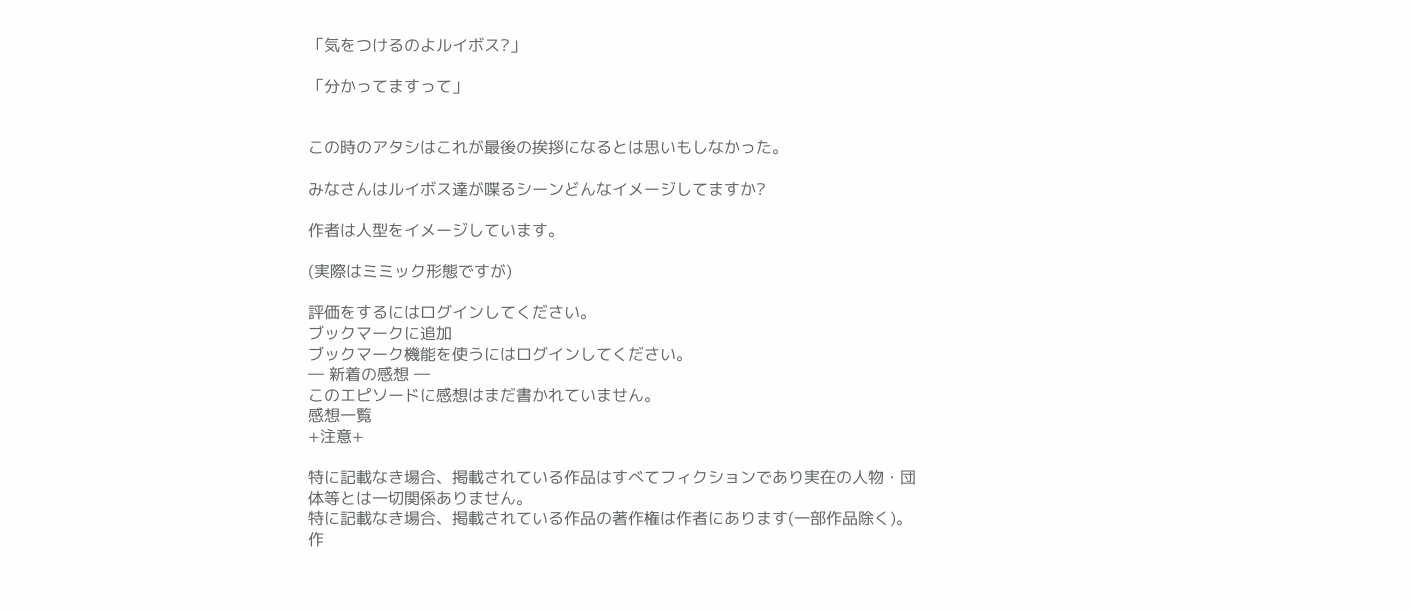「気をつけるのよルイボス?」

「分かってますって」


この時のアタシはこれが最後の挨拶になるとは思いもしなかった。

みなさんはルイボス達が喋るシーンどんなイメージしてますか?

作者は人型をイメージしています。

(実際はミミック形態ですが)

評価をするにはログインしてください。
ブックマークに追加
ブックマーク機能を使うにはログインしてください。
― 新着の感想 ―
このエピソードに感想はまだ書かれていません。
感想一覧
+注意+

特に記載なき場合、掲載されている作品はすべてフィクションであり実在の人物・団体等とは一切関係ありません。
特に記載なき場合、掲載されている作品の著作権は作者にあります(一部作品除く)。
作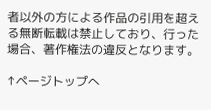者以外の方による作品の引用を超える無断転載は禁止しており、行った場合、著作権法の違反となります。

↑ページトップへ